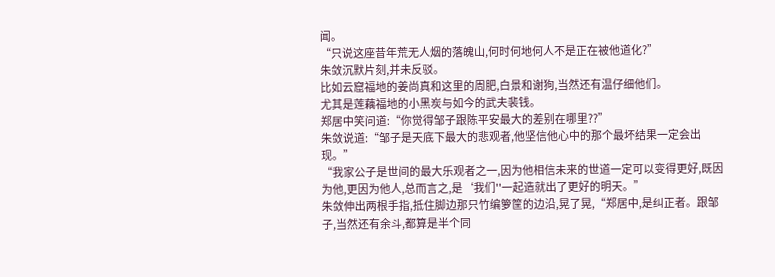闻。
“只说这座昔年荒无人烟的落魄山,何时何地何人不是正在被他道化?”
朱敛沉默片刻,并未反驳。
比如云窟福地的姜尚真和这里的周肥,白景和谢狗,当然还有温仔细他们。
尤其是莲藕福地的小黑炭与如今的武夫裴钱。
郑居中笑问道:“你觉得邹子跟陈平安最大的差别在哪里??”
朱敛说道:“邹子是天底下最大的悲观者,他坚信他心中的那个最坏结果一定会出现。”
“我家公子是世间的最大乐观者之一,因为他相信未来的世道一定可以变得更好,既因为他,更因为他人,总而言之,是‘我们''一起造就出了更好的明天。”
朱敛伸出两根手指,抵住脚边那只竹编箩筐的边沿,晃了晃,“郑居中,是纠正者。跟邹子,当然还有余斗,都算是半个同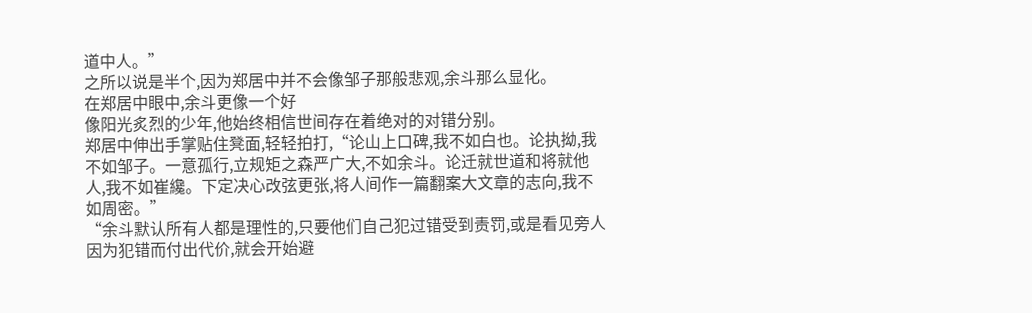道中人。”
之所以说是半个,因为郑居中并不会像邹子那般悲观,余斗那么显化。
在郑居中眼中,余斗更像一个好
像阳光炙烈的少年,他始终相信世间存在着绝对的对错分别。
郑居中伸出手掌贴住凳面,轻轻拍打,“论山上口碑,我不如白也。论执拗,我不如邹子。一意孤行,立规矩之森严广大,不如余斗。论迁就世道和将就他人,我不如崔纔。下定决心改弦更张,将人间作一篇翻案大文章的志向,我不如周密。”
“余斗默认所有人都是理性的,只要他们自己犯过错受到责罚,或是看见旁人因为犯错而付出代价,就会开始避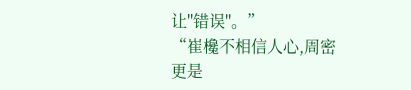让''错误''。”
“崔欃不相信人心,周密更是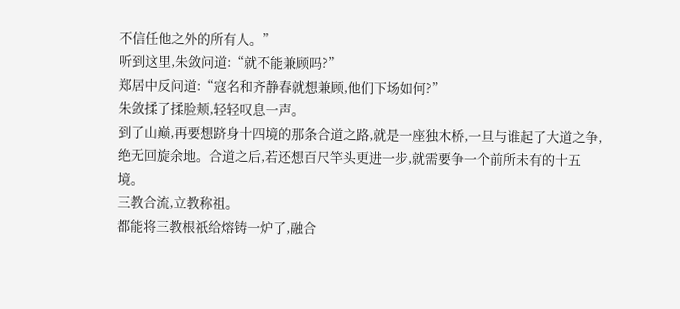不信任他之外的所有人。”
听到这里,朱敛问道:“就不能兼顾吗?”
郑居中反问道:“寇名和齐静春就想兼顾,他们下场如何?”
朱敛揉了揉脸颊,轻轻叹息一声。
到了山巅,再要想跻身十四境的那条合道之路,就是一座独木桥,一旦与谁起了大道之争,绝无回旋余地。合道之后,若还想百尺竿头更进一步,就需要争一个前所未有的十五境。
三教合流,立教称祖。
都能将三教根祇给熔铸一炉了,融合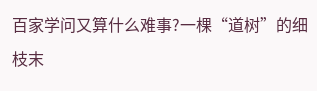百家学问又算什么难事?一棵“道树”的细枝末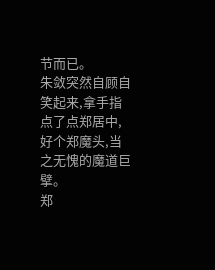节而已。
朱敛突然自顾自笑起来,拿手指点了点郑居中,好个郑魔头,当之无愧的魔道巨擘。
郑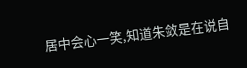居中会心一笑,知道朱敛是在说自